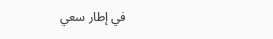في إطار سعي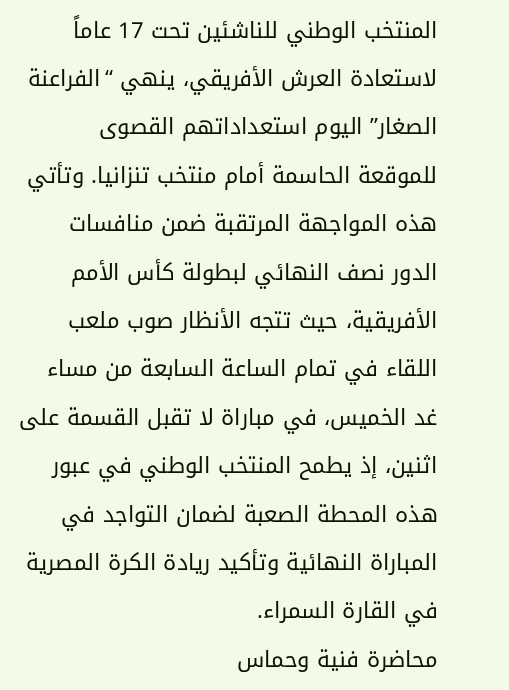المنتخب الوطني للناشئين تحت 17 عاماً لاستعادة العرش الأفريقي، ينهي “الفراعنة الصغار” اليوم استعداداتهم القصوى للموقعة الحاسمة أمام منتخب تنزانيا. وتأتي هذه المواجهة المرتقبة ضمن منافسات الدور نصف النهائي لبطولة كأس الأمم الأفريقية، حيث تتجه الأنظار صوب ملعب اللقاء في تمام الساعة السابعة من مساء غد الخميس، في مباراة لا تقبل القسمة على اثنين، إذ يطمح المنتخب الوطني في عبور هذه المحطة الصعبة لضمان التواجد في المباراة النهائية وتأكيد ريادة الكرة المصرية في القارة السمراء.
محاضرة فنية وحماس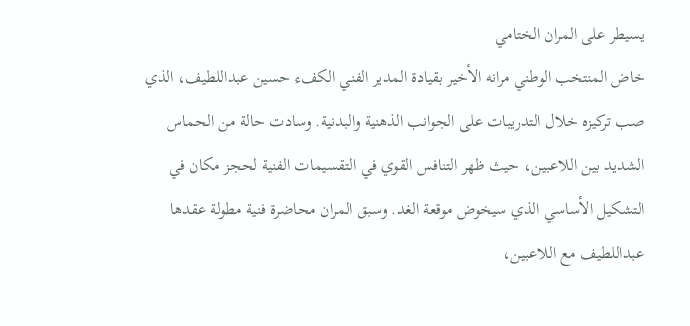يسيطر على المران الختامي
خاض المنتخب الوطني مرانه الأخير بقيادة المدير الفني الكفء حسين عبداللطيف، الذي صب تركيزه خلال التدريبات على الجوانب الذهنية والبدنية. وسادت حالة من الحماس الشديد بين اللاعبين، حيث ظهر التنافس القوي في التقسيمات الفنية لحجز مكان في التشكيل الأساسي الذي سيخوض موقعة الغد. وسبق المران محاضرة فنية مطولة عقدها عبداللطيف مع اللاعبين،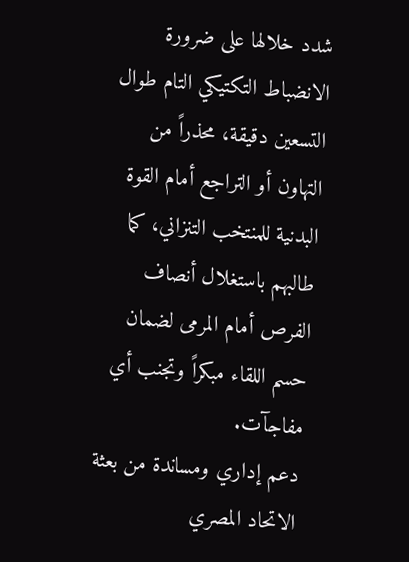شدد خلالها على ضرورة الانضباط التكتيكي التام طوال التسعين دقيقة، محذراً من التهاون أو التراجع أمام القوة البدنية للمنتخب التنزاني، كما طالبهم باستغلال أنصاف الفرص أمام المرمى لضمان حسم اللقاء مبكراً وتجنب أي مفاجآت.
دعم إداري ومساندة من بعثة الاتحاد المصري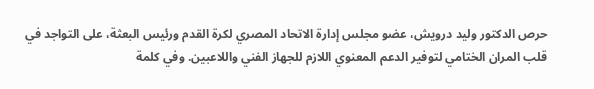حرص الدكتور وليد درويش، عضو مجلس إدارة الاتحاد المصري لكرة القدم ورئيس البعثة، على التواجد في قلب المران الختامي لتوفير الدعم المعنوي اللازم للجهاز الفني واللاعبين. وفي كلمة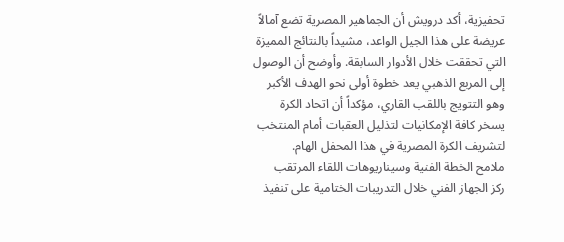تحفيزية، أكد درويش أن الجماهير المصرية تضع آمالاً عريضة على هذا الجيل الواعد، مشيداً بالنتائج المميزة التي تحققت خلال الأدوار السابقة. وأوضح أن الوصول إلى المربع الذهبي يعد خطوة أولى نحو الهدف الأكبر وهو التتويج باللقب القاري، مؤكداً أن اتحاد الكرة يسخر كافة الإمكانيات لتذليل العقبات أمام المنتخب لتشريف الكرة المصرية في هذا المحفل الهام.
ملامح الخطة الفنية وسيناريوهات اللقاء المرتقب
ركز الجهاز الفني خلال التدريبات الختامية على تنفيذ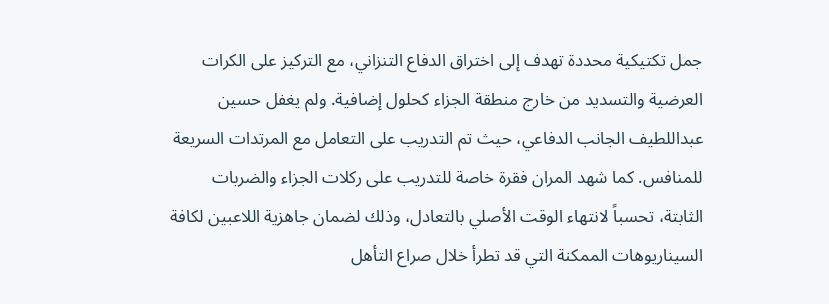جمل تكتيكية محددة تهدف إلى اختراق الدفاع التنزاني، مع التركيز على الكرات العرضية والتسديد من خارج منطقة الجزاء كحلول إضافية. ولم يغفل حسين عبداللطيف الجانب الدفاعي، حيث تم التدريب على التعامل مع المرتدات السريعة للمنافس. كما شهد المران فقرة خاصة للتدريب على ركلات الجزاء والضربات الثابتة، تحسباً لانتهاء الوقت الأصلي بالتعادل، وذلك لضمان جاهزية اللاعبين لكافة السيناريوهات الممكنة التي قد تطرأ خلال صراع التأهل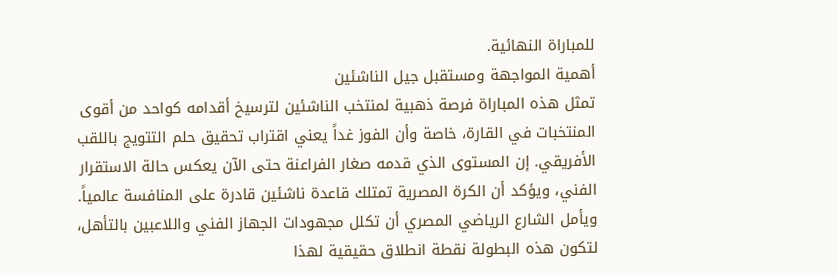للمباراة النهائية.
أهمية المواجهة ومستقبل جيل الناشئين
تمثل هذه المباراة فرصة ذهبية لمنتخب الناشئين لترسيخ أقدامه كواحد من أقوى المنتخبات في القارة، خاصة وأن الفوز غداً يعني اقتراب تحقيق حلم التتويج باللقب الأفريقي. إن المستوى الذي قدمه صغار الفراعنة حتى الآن يعكس حالة الاستقرار الفني، ويؤكد أن الكرة المصرية تمتلك قاعدة ناشئين قادرة على المنافسة عالمياً. ويأمل الشارع الرياضي المصري أن تكلل مجهودات الجهاز الفني واللاعبين بالتأهل، لتكون هذه البطولة نقطة انطلاق حقيقية لهذا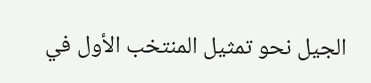الجيل نحو تمثيل المنتخب الأول في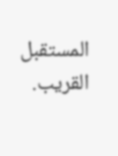المستقبل القريب.